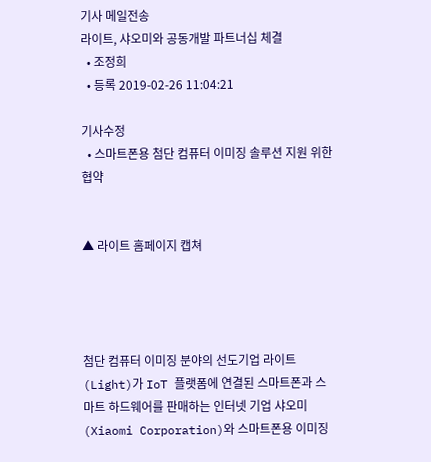기사 메일전송
라이트, 샤오미와 공동개발 파트너십 체결
  • 조정희
  • 등록 2019-02-26 11:04:21

기사수정
  • 스마트폰용 첨단 컴퓨터 이미징 솔루션 지원 위한 협약


▲ 라이트 홈페이지 캡쳐




첨단 컴퓨터 이미징 분야의 선도기업 라이트(Light)가 IoT 플랫폼에 연결된 스마트폰과 스마트 하드웨어를 판매하는 인터넷 기업 샤오미(Xiaomi Corporation)와 스마트폰용 이미징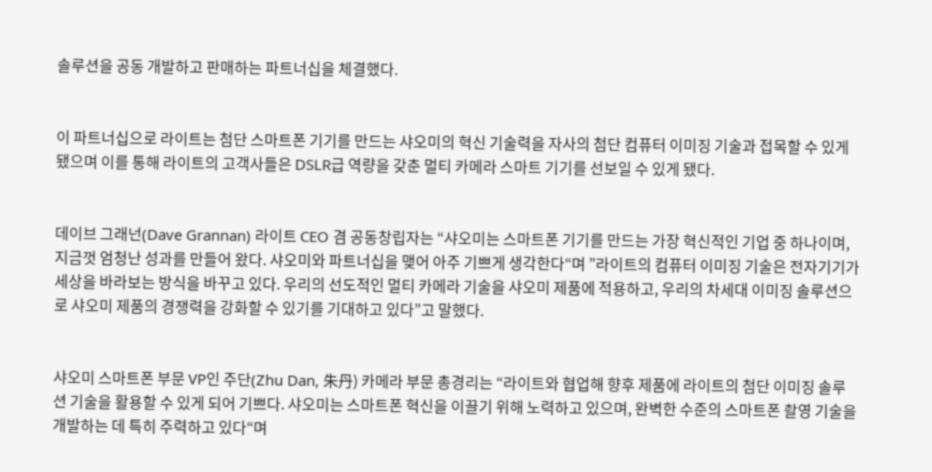솔루션을 공동 개발하고 판매하는 파트너십을 체결했다.


이 파트너십으로 라이트는 첨단 스마트폰 기기를 만드는 샤오미의 혁신 기술력을 자사의 첨단 컴퓨터 이미징 기술과 접목할 수 있게 됐으며 이를 통해 라이트의 고객사들은 DSLR급 역량을 갖춘 멀티 카메라 스마트 기기를 선보일 수 있게 됐다.


데이브 그래넌(Dave Grannan) 라이트 CEO 겸 공동창립자는 “샤오미는 스마트폰 기기를 만드는 가장 혁신적인 기업 중 하나이며, 지금껏 엄청난 성과를 만들어 왔다. 샤오미와 파트너십을 맺어 아주 기쁘게 생각한다“며 ”라이트의 컴퓨터 이미징 기술은 전자기기가 세상을 바라보는 방식을 바꾸고 있다. 우리의 선도적인 멀티 카메라 기술을 샤오미 제품에 적용하고, 우리의 차세대 이미징 솔루션으로 샤오미 제품의 경쟁력을 강화할 수 있기를 기대하고 있다”고 말했다.


샤오미 스마트폰 부문 VP인 주단(Zhu Dan, 朱丹) 카메라 부문 총경리는 “라이트와 협업해 향후 제품에 라이트의 첨단 이미징 솔루션 기술을 활용할 수 있게 되어 기쁘다. 샤오미는 스마트폰 혁신을 이끌기 위해 노력하고 있으며, 완벽한 수준의 스마트폰 촬영 기술을 개발하는 데 특히 주력하고 있다“며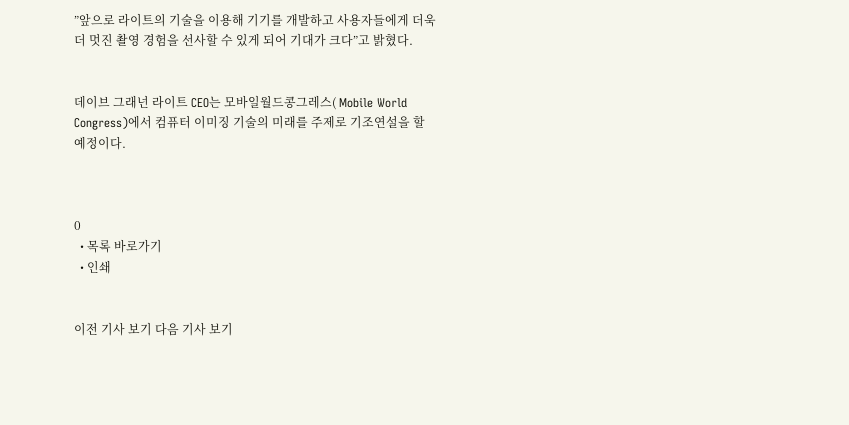”앞으로 라이트의 기술을 이용해 기기를 개발하고 사용자들에게 더욱 더 멋진 촬영 경험을 선사할 수 있게 되어 기대가 크다”고 밝혔다.


데이브 그래넌 라이트 CEO는 모바일월드콩그레스( Mobile World Congress)에서 컴퓨터 이미징 기술의 미래를 주제로 기조연설을 할 예정이다.



0
  • 목록 바로가기
  • 인쇄


이전 기사 보기 다음 기사 보기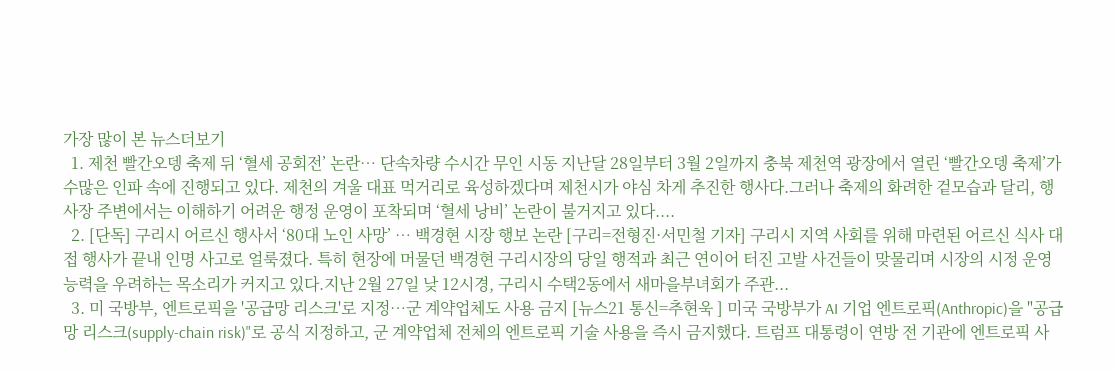가장 많이 본 뉴스더보기
  1. 제천 빨간오뎅 축제 뒤 ‘혈세 공회전’ 논란… 단속차량 수시간 무인 시동 지난달 28일부터 3월 2일까지 충북 제천역 광장에서 열린 ‘빨간오뎅 축제’가 수많은 인파 속에 진행되고 있다. 제천의 겨울 대표 먹거리로 육성하겠다며 제천시가 야심 차게 추진한 행사다.그러나 축제의 화려한 겉모습과 달리, 행사장 주변에서는 이해하기 어려운 행정 운영이 포착되며 ‘혈세 낭비’ 논란이 불거지고 있다....
  2. [단독] 구리시 어르신 행사서 ‘80대 노인 사망’ … 백경현 시장 행보 논란 [구리=전형진·서민철 기자] 구리시 지역 사회를 위해 마련된 어르신 식사 대접 행사가 끝내 인명 사고로 얼룩졌다. 특히 현장에 머물던 백경현 구리시장의 당일 행적과 최근 연이어 터진 고발 사건들이 맞물리며 시장의 시정 운영 능력을 우려하는 목소리가 커지고 있다.지난 2월 27일 낮 12시경, 구리시 수택2동에서 새마을부녀회가 주관...
  3. 미 국방부, 엔트로픽을 '공급망 리스크'로 지정…군 계약업체도 사용 금지 [뉴스21 통신=추현욱 ] 미국 국방부가 AI 기업 엔트로픽(Anthropic)을 "공급망 리스크(supply-chain risk)"로 공식 지정하고, 군 계약업체 전체의 엔트로픽 기술 사용을 즉시 금지했다. 트럼프 대통령이 연방 전 기관에 엔트로픽 사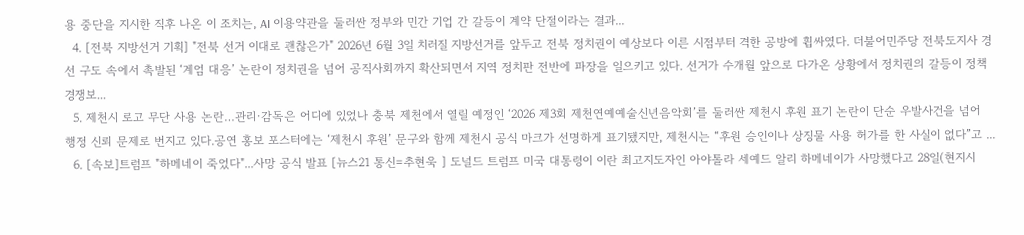용 중단을 지시한 직후 나온 이 조치는, AI 이용약관을 둘러싼 정부와 민간 기업 간 갈등이 계약 단절이라는 결과...
  4. [전북 지방선거 기획] "전북 선거 이대로 괜찮은가" 2026년 6월 3일 치러질 지방선거를 앞두고 전북 정치권이 예상보다 이른 시점부터 격한 공방에 휩싸였다. 더불어민주당 전북도지사 경선 구도 속에서 촉발된 ‘계엄 대응’ 논란이 정치권을 넘어 공직사회까지 확산되면서 지역 정치판 전반에 파장을 일으키고 있다. 선거가 수개월 앞으로 다가온 상황에서 정치권의 갈등이 정책 경쟁보...
  5. 제천시 로고 무단 사용 논란…관리·감독은 어디에 있었나 충북 제천에서 열릴 예정인 ‘2026 제3회 제천연예예술신년음악회’를 둘러싼 제천시 후원 표기 논란이 단순 우발사건을 넘어 행정 신뢰 문제로 번지고 있다.공연 홍보 포스터에는 ‘제천시 후원’ 문구와 함께 제천시 공식 마크가 선명하게 표기됐지만, 제천시는 “후원 승인이나 상징물 사용 허가를 한 사실이 없다”고 ...
  6. [속보]트럼프 "하메네이 죽었다"...사망 공식 발표 [뉴스21 통신=추현욱 ] 도널드 트럼프 미국 대통령이 이란 최고지도자인 아야톨라 세예드 알리 하메네이가 사망했다고 28일(현지시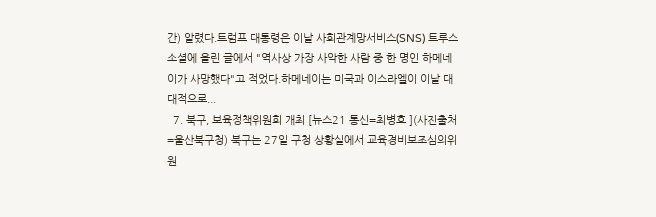간) 알렸다.트럼프 대통령은 이날 사회관계망서비스(SNS) 트루스소셜에 올린 글에서 "역사상 가장 사악한 사람 중 한 명인 하메네이가 사망했다"고 적었다.하메네이는 미국과 이스라엘이 이날 대대적으로...
  7. 북구, 보육정책위원회 개최 [뉴스21 통신=최병호 ](사진출처=울산북구청) 북구는 27일 구청 상황실에서 교육경비보조심의위원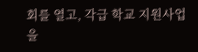회를 열고, 각급 학교 지원사업을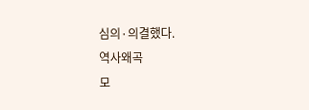심의·의결했다.
역사왜곡
모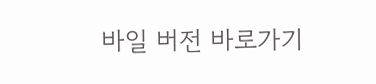바일 버전 바로가기